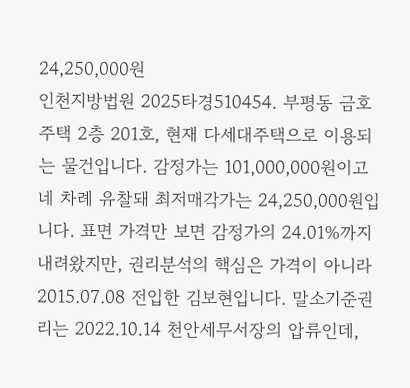24,250,000원
인천지방법원 2025타경510454. 부평동 금호주택 2층 201호, 현재 다세대주택으로 이용되는 물건입니다. 감정가는 101,000,000원이고 네 차례 유찰돼 최저매각가는 24,250,000원입니다. 표면 가격만 보면 감정가의 24.01%까지 내려왔지만, 권리분석의 핵심은 가격이 아니라 2015.07.08 전입한 김보현입니다. 말소기준권리는 2022.10.14 천안세무서장의 압류인데,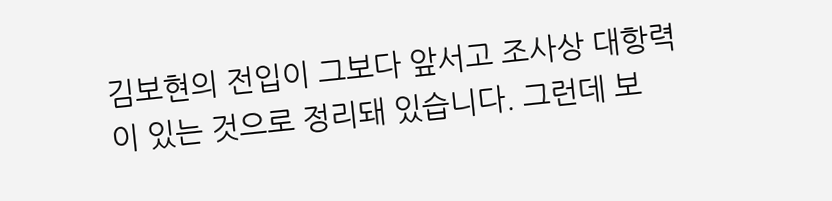김보현의 전입이 그보다 앞서고 조사상 대항력이 있는 것으로 정리돼 있습니다. 그런데 보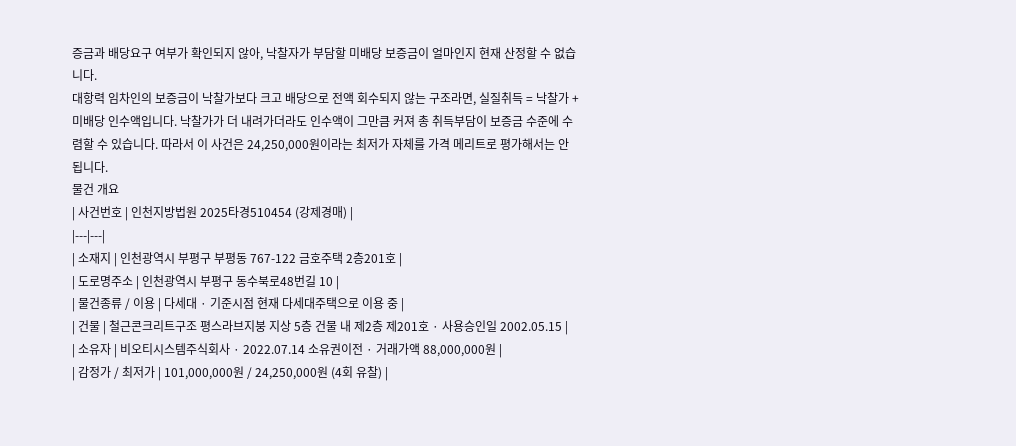증금과 배당요구 여부가 확인되지 않아, 낙찰자가 부담할 미배당 보증금이 얼마인지 현재 산정할 수 없습니다.
대항력 임차인의 보증금이 낙찰가보다 크고 배당으로 전액 회수되지 않는 구조라면, 실질취득 = 낙찰가 + 미배당 인수액입니다. 낙찰가가 더 내려가더라도 인수액이 그만큼 커져 총 취득부담이 보증금 수준에 수렴할 수 있습니다. 따라서 이 사건은 24,250,000원이라는 최저가 자체를 가격 메리트로 평가해서는 안 됩니다.
물건 개요
| 사건번호 | 인천지방법원 2025타경510454 (강제경매) |
|---|---|
| 소재지 | 인천광역시 부평구 부평동 767-122 금호주택 2층201호 |
| 도로명주소 | 인천광역시 부평구 동수북로48번길 10 |
| 물건종류 / 이용 | 다세대 · 기준시점 현재 다세대주택으로 이용 중 |
| 건물 | 철근콘크리트구조 평스라브지붕 지상 5층 건물 내 제2층 제201호 · 사용승인일 2002.05.15 |
| 소유자 | 비오티시스템주식회사 · 2022.07.14 소유권이전 · 거래가액 88,000,000원 |
| 감정가 / 최저가 | 101,000,000원 / 24,250,000원 (4회 유찰) |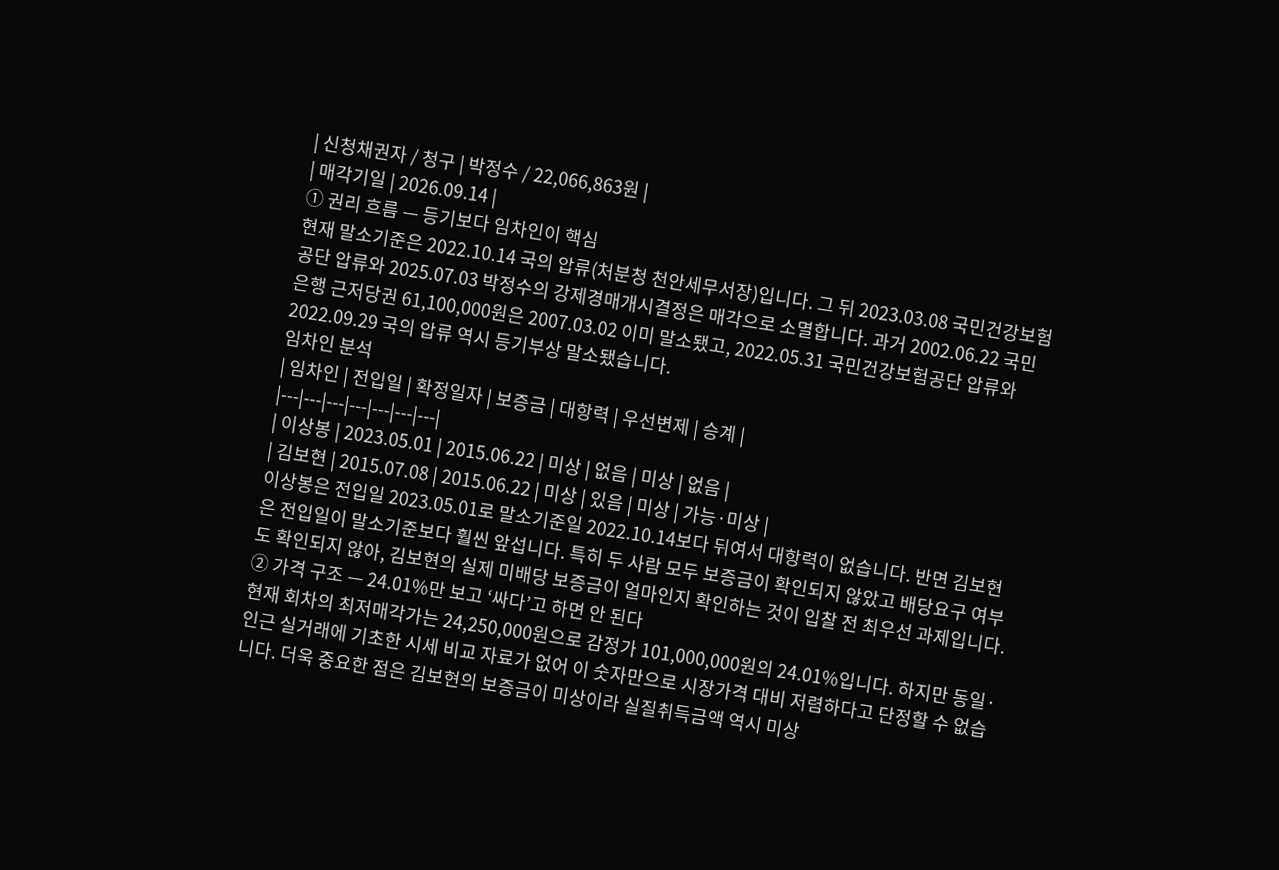| 신청채권자 / 청구 | 박정수 / 22,066,863원 |
| 매각기일 | 2026.09.14 |
① 권리 흐름 — 등기보다 임차인이 핵심
현재 말소기준은 2022.10.14 국의 압류(처분청 천안세무서장)입니다. 그 뒤 2023.03.08 국민건강보험공단 압류와 2025.07.03 박정수의 강제경매개시결정은 매각으로 소멸합니다. 과거 2002.06.22 국민은행 근저당권 61,100,000원은 2007.03.02 이미 말소됐고, 2022.05.31 국민건강보험공단 압류와 2022.09.29 국의 압류 역시 등기부상 말소됐습니다.
임차인 분석
| 임차인 | 전입일 | 확정일자 | 보증금 | 대항력 | 우선변제 | 승계 |
|---|---|---|---|---|---|---|
| 이상봉 | 2023.05.01 | 2015.06.22 | 미상 | 없음 | 미상 | 없음 |
| 김보현 | 2015.07.08 | 2015.06.22 | 미상 | 있음 | 미상 | 가능·미상 |
이상봉은 전입일 2023.05.01로 말소기준일 2022.10.14보다 뒤여서 대항력이 없습니다. 반면 김보현은 전입일이 말소기준보다 훨씬 앞섭니다. 특히 두 사람 모두 보증금이 확인되지 않았고 배당요구 여부도 확인되지 않아, 김보현의 실제 미배당 보증금이 얼마인지 확인하는 것이 입찰 전 최우선 과제입니다.
② 가격 구조 — 24.01%만 보고 ‘싸다’고 하면 안 된다
현재 회차의 최저매각가는 24,250,000원으로 감정가 101,000,000원의 24.01%입니다. 하지만 동일·인근 실거래에 기초한 시세 비교 자료가 없어 이 숫자만으로 시장가격 대비 저렴하다고 단정할 수 없습니다. 더욱 중요한 점은 김보현의 보증금이 미상이라 실질취득금액 역시 미상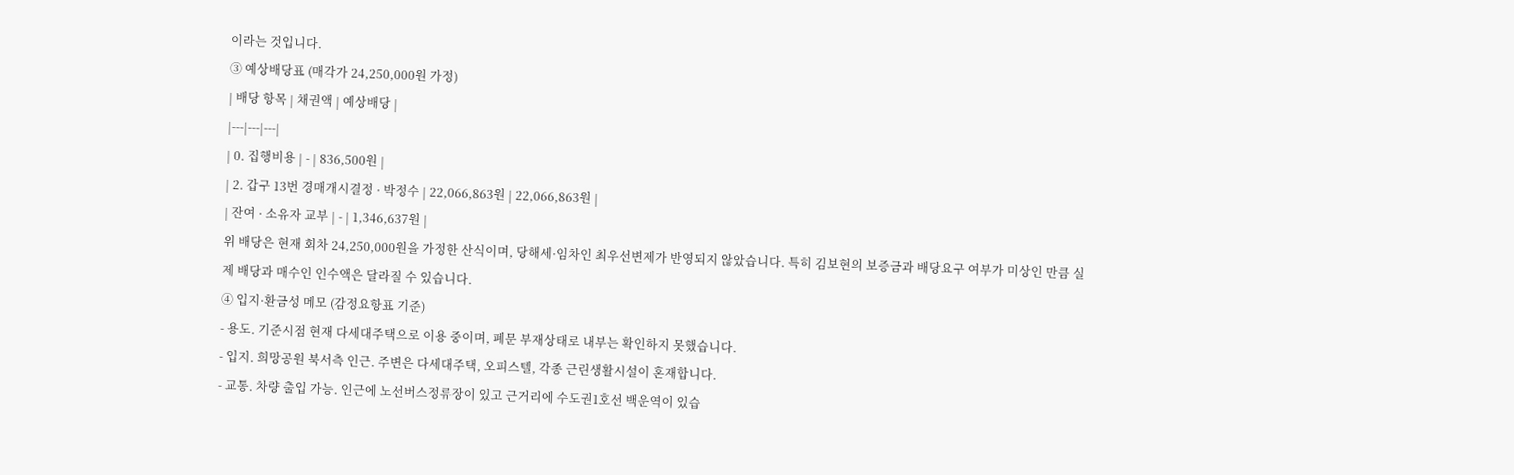이라는 것입니다.
③ 예상배당표 (매각가 24,250,000원 가정)
| 배당 항목 | 채권액 | 예상배당 |
|---|---|---|
| 0. 집행비용 | - | 836,500원 |
| 2. 갑구 13번 경매개시결정 · 박정수 | 22,066,863원 | 22,066,863원 |
| 잔여 · 소유자 교부 | - | 1,346,637원 |
위 배당은 현재 회차 24,250,000원을 가정한 산식이며, 당해세·임차인 최우선변제가 반영되지 않았습니다. 특히 김보현의 보증금과 배당요구 여부가 미상인 만큼 실제 배당과 매수인 인수액은 달라질 수 있습니다.
④ 입지·환금성 메모 (감정요항표 기준)
- 용도. 기준시점 현재 다세대주택으로 이용 중이며, 폐문 부재상태로 내부는 확인하지 못했습니다.
- 입지. 희망공원 북서측 인근. 주변은 다세대주택, 오피스텔, 각종 근린생활시설이 혼재합니다.
- 교통. 차량 출입 가능. 인근에 노선버스정류장이 있고 근거리에 수도권1호선 백운역이 있습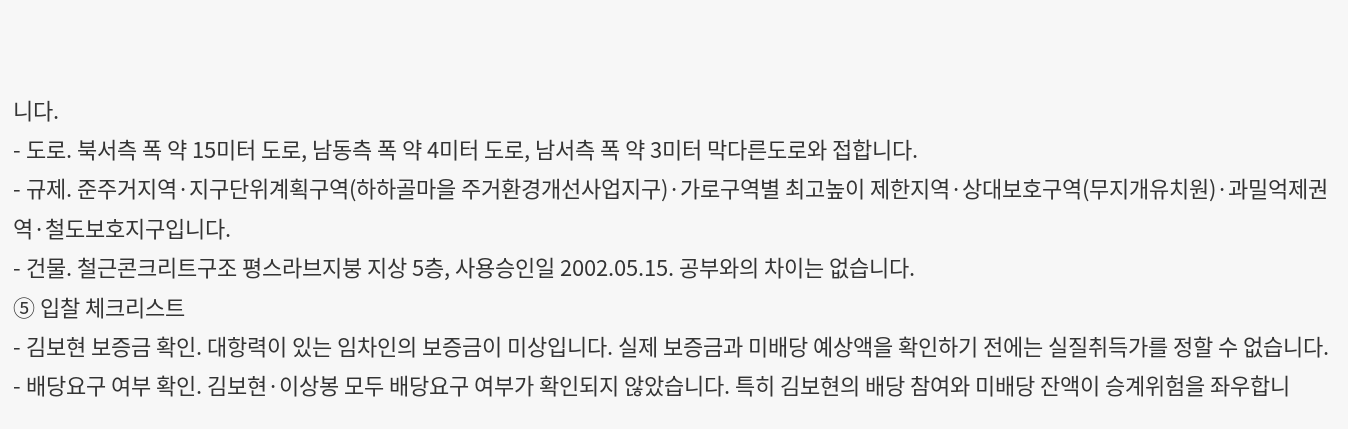니다.
- 도로. 북서측 폭 약 15미터 도로, 남동측 폭 약 4미터 도로, 남서측 폭 약 3미터 막다른도로와 접합니다.
- 규제. 준주거지역·지구단위계획구역(하하골마을 주거환경개선사업지구)·가로구역별 최고높이 제한지역·상대보호구역(무지개유치원)·과밀억제권역·철도보호지구입니다.
- 건물. 철근콘크리트구조 평스라브지붕 지상 5층, 사용승인일 2002.05.15. 공부와의 차이는 없습니다.
⑤ 입찰 체크리스트
- 김보현 보증금 확인. 대항력이 있는 임차인의 보증금이 미상입니다. 실제 보증금과 미배당 예상액을 확인하기 전에는 실질취득가를 정할 수 없습니다.
- 배당요구 여부 확인. 김보현·이상봉 모두 배당요구 여부가 확인되지 않았습니다. 특히 김보현의 배당 참여와 미배당 잔액이 승계위험을 좌우합니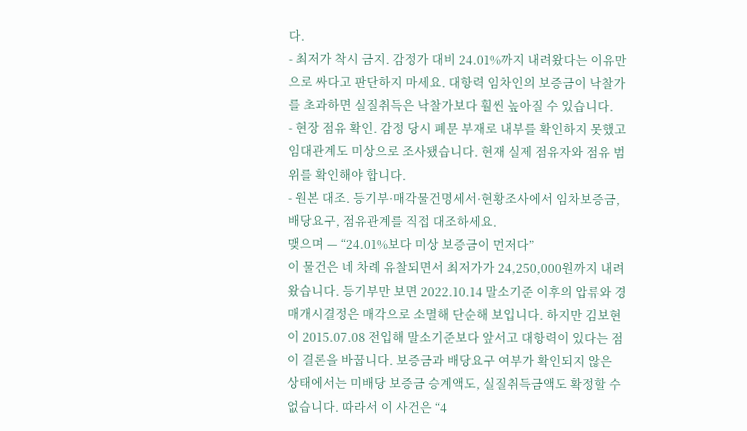다.
- 최저가 착시 금지. 감정가 대비 24.01%까지 내려왔다는 이유만으로 싸다고 판단하지 마세요. 대항력 임차인의 보증금이 낙찰가를 초과하면 실질취득은 낙찰가보다 훨씬 높아질 수 있습니다.
- 현장 점유 확인. 감정 당시 폐문 부재로 내부를 확인하지 못했고 임대관계도 미상으로 조사됐습니다. 현재 실제 점유자와 점유 범위를 확인해야 합니다.
- 원본 대조. 등기부·매각물건명세서·현황조사에서 임차보증금, 배당요구, 점유관계를 직접 대조하세요.
맺으며 — “24.01%보다 미상 보증금이 먼저다”
이 물건은 네 차례 유찰되면서 최저가가 24,250,000원까지 내려왔습니다. 등기부만 보면 2022.10.14 말소기준 이후의 압류와 경매개시결정은 매각으로 소멸해 단순해 보입니다. 하지만 김보현이 2015.07.08 전입해 말소기준보다 앞서고 대항력이 있다는 점이 결론을 바꿉니다. 보증금과 배당요구 여부가 확인되지 않은 상태에서는 미배당 보증금 승계액도, 실질취득금액도 확정할 수 없습니다. 따라서 이 사건은 “4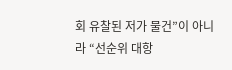회 유찰된 저가 물건”이 아니라 “선순위 대항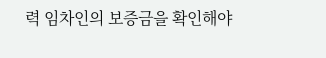력 임차인의 보증금을 확인해야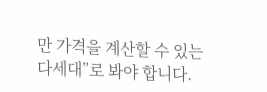만 가격을 계산할 수 있는 다세대”로 봐야 합니다.